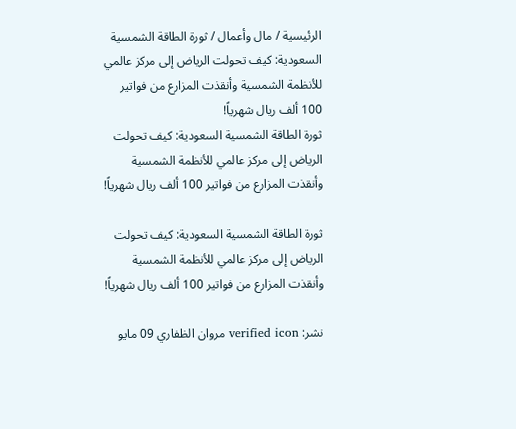الرئيسية / مال وأعمال / ثورة الطاقة الشمسية السعودية: كيف تحولت الرياض إلى مركز عالمي للأنظمة الشمسية وأنقذت المزارع من فواتير 100 ألف ريال شهرياً!
ثورة الطاقة الشمسية السعودية: كيف تحولت الرياض إلى مركز عالمي للأنظمة الشمسية وأنقذت المزارع من فواتير 100 ألف ريال شهرياً!

ثورة الطاقة الشمسية السعودية: كيف تحولت الرياض إلى مركز عالمي للأنظمة الشمسية وأنقذت المزارع من فواتير 100 ألف ريال شهرياً!

نشر: verified icon مروان الظفاري 09 مايو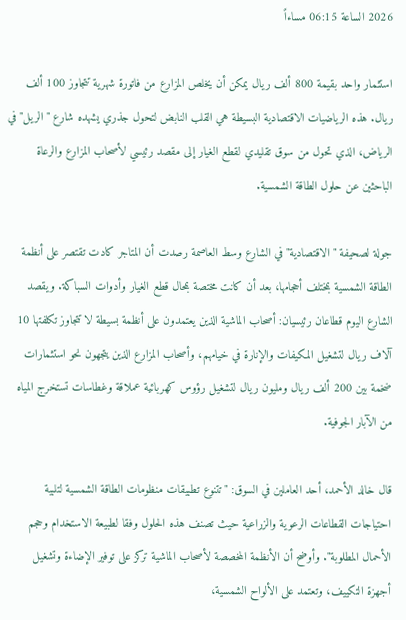2026 الساعة 06:15 مساءاً

استثمار واحد بقيمة 800 ألف ريال يمكن أن يخلص المزارع من فاتورة شهرية تتجاوز 100 ألف ريال. هذه الرياضيات الاقتصادية البسيطة هي القلب النابض لتحول جذري يشهده شارع "الريل" في الرياض، الذي تحول من سوق تقليدي لقطع الغيار إلى مقصد رئيسي لأصحاب المزارع والرعاة الباحثين عن حلول الطاقة الشمسية.

جولة لصحيفة "الاقتصادية" في الشارع وسط العاصمة رصدت أن المتاجر كادت تقتصر على أنظمة الطاقة الشمسية بمختلف أحجامها، بعد أن كانت مختصة بمحال قطع الغيار وأدوات السباكة. ويقصد الشارع اليوم قطاعان رئيسيان: أصحاب الماشية الذين يعتمدون على أنظمة بسيطة لا تتجاوز تكلفتها 10 آلاف ريال لتشغيل المكيفات والإنارة في خيامهم، وأصحاب المزارع الذين يتجهون نحو استثمارات ضخمة بين 200 ألف ريال ومليون ريال لتشغيل رؤوس كهربائية عملاقة وغطاسات تستخرج المياه من الآبار الجوفية.

قال خالد الأحمد، أحد العاملين في السوق: "تتنوع تطبيقات منظومات الطاقة الشمسية لتلبية احتياجات القطاعات الرعوية والزراعية حيث تصنف هذه الحلول وفقا لطبيعة الاستخدام وحجم الأحمال المطلوبة". وأوضح أن الأنظمة المخصصة لأصحاب الماشية تركز على توفير الإضاءة وتشغيل أجهزة التكييف، وتعتمد على الألواح الشمسية،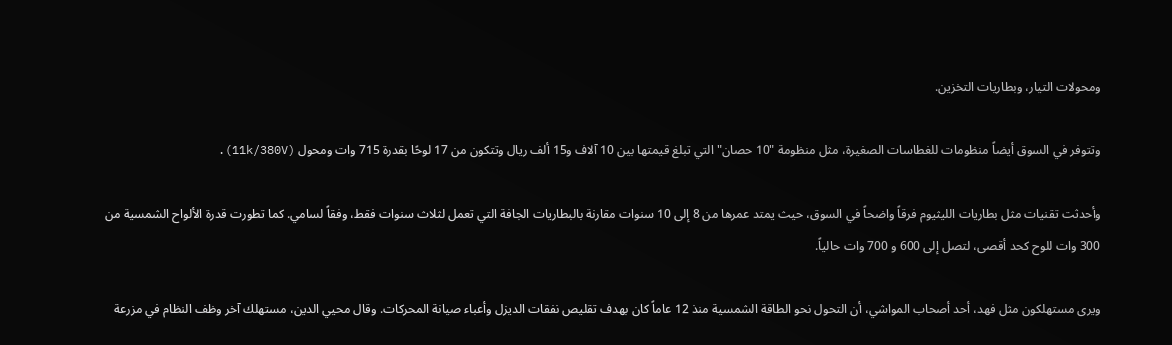ومحولات التيار، وبطاريات التخزين.

وتتوفر في السوق أيضاً منظومات للغطاسات الصغيرة، مثل منظومة "10 حصان" التي تبلغ قيمتها بين 10 آلاف و15 ألف ريال وتتكون من 17 لوحًا بقدرة 715 وات ومحول (11k/380V).

وأحدثت تقنيات مثل بطاريات الليثيوم فرقاً واضحاً في السوق، حيث يمتد عمرها من 8 إلى 10 سنوات مقارنة بالبطاريات الجافة التي تعمل لثلاث سنوات فقط، وفقاً لسامي. كما تطورت قدرة الألواح الشمسية من 300 وات للوح كحد أقصى، لتصل إلى 600 و 700 وات حالياً.

ويرى مستهلكون مثل فهد، أحد أصحاب المواشي، أن التحول نحو الطاقة الشمسية منذ 12 عاماً كان بهدف تقليص نفقات الديزل وأعباء صيانة المحركات. وقال محيي الدين، مستهلك آخر وظف النظام في مزرعة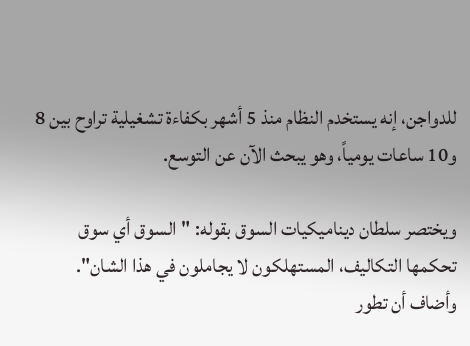للدواجن، إنه يستخدم النظام منذ 5 أشهر بكفاءة تشغيلية تراوح بين 8 و10 ساعات يومياً، وهو يبحث الآن عن التوسع.

ويختصر سلطان ديناميكيات السوق بقوله: "السوق أي سوق تحكمها التكاليف، المستهلكون لا يجاملون في هذا الشان". وأضاف أن تطور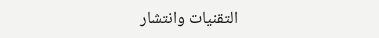التقنيات وانتشار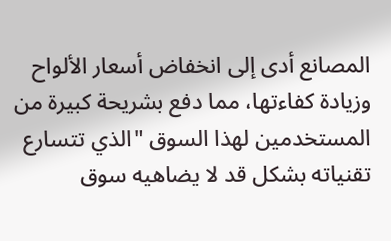المصانع أدى إلى انخفاض أسعار الألواح وزيادة كفاءتها، مما دفع بشريحة كبيرة من المستخدمين لهذا السوق "الذي تتسارع تقنياته بشكل قد لا يضاهيه سوق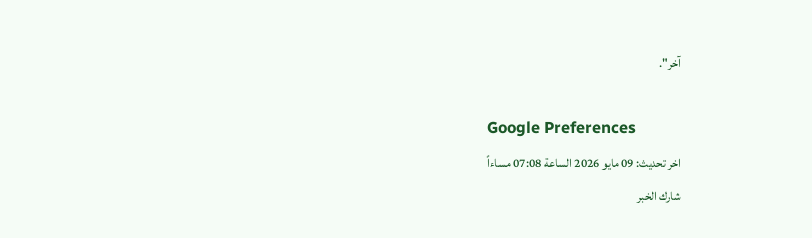آخر".

Google Preferences
اخر تحديث: 09 مايو 2026 الساعة 07:08 مساءاً
شارك الخبر